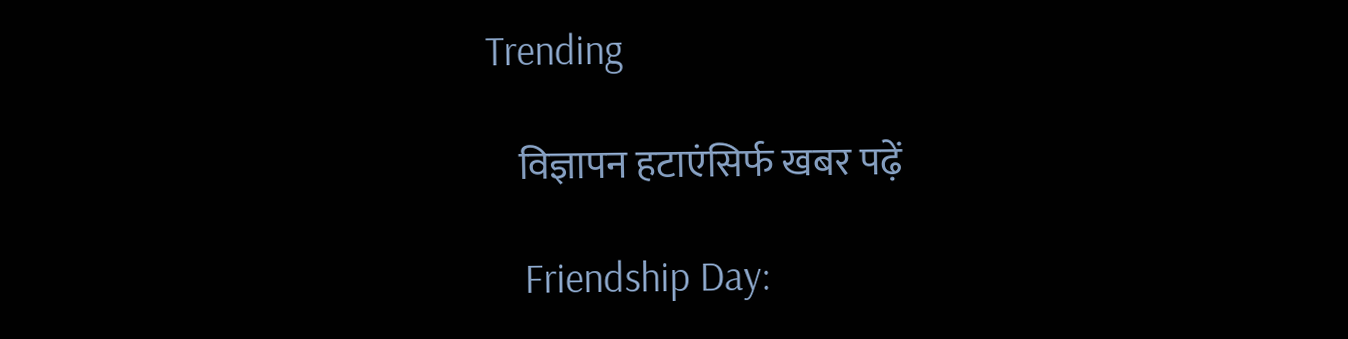Trending

    विज्ञापन हटाएंसिर्फ खबर पढ़ें

    Friendship Day: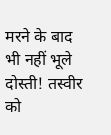मरने के बाद भी नहीं भूले दोस्ती! तस्वीर को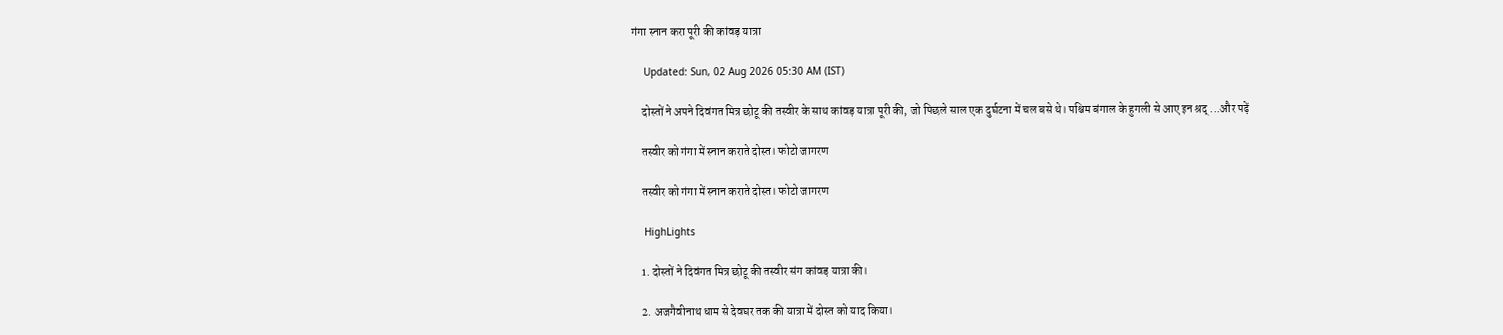गंगा स्नान करा पूरी की कांवड़ यात्रा

    Updated: Sun, 02 Aug 2026 05:30 AM (IST)

    दोस्तों ने अपने दिवंगत मित्र छोटू की तस्वीर के साथ कांवड़ यात्रा पूरी की, जो पिछले साल एक दुर्घटना में चल बसे थे। पश्चिम बंगाल के हुगली से आए इन श्रद् ...और पढ़ें

    तस्वीर को गंगा में स्नान कराते दोस्त। फोटो जागरण

    तस्वीर को गंगा में स्नान कराते दोस्त। फोटो जागरण

    HighLights

    1. दोस्तों ने दिवंगत मित्र छोटू की तस्वीर संग कांवड़ यात्रा की।

    2. अजगैवीनाथ धाम से देवघर तक की यात्रा में दोस्त को याद किया।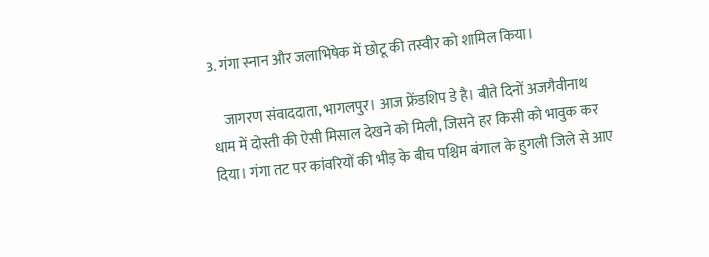3. गंगा स्नान और जलाभिषेक में छोटू की तस्वीर को शामिल किया।

    जागरण संवाददाता, भागलपुर। आज फ्रेंडशिप डे है। बीते दिनों अजगैवीनाथ धाम में दोस्ती की ऐसी मिसाल देखने को मिली, जिसने हर किसी को भावुक कर दिया। गंगा तट पर कांवरियों की भीड़ के बीच पश्चिम बंगाल के हुगली जिले से आए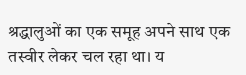श्रद्धालुओं का एक समूह अपने साथ एक तस्वीर लेकर चल रहा था। य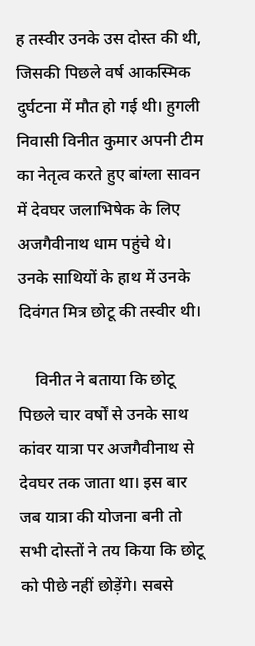ह तस्वीर उनके उस दोस्त की थी, जिसकी पिछले वर्ष आकस्मिक दुर्घटना में मौत हो गई थी। हुगली निवासी विनीत कुमार अपनी टीम का नेतृत्व करते हुए बांग्ला सावन में देवघर जलाभिषेक के लिए अजगैवीनाथ धाम पहुंचे थे। उनके साथियों के हाथ में उनके दिवंगत मित्र छोटू की तस्वीर थी।

    विनीत ने बताया कि छोटू पिछले चार वर्षों से उनके साथ कांवर यात्रा पर अजगैवीनाथ से देवघर तक जाता था। इस बार जब यात्रा की योजना बनी तो सभी दोस्तों ने तय किया कि छोटू को पीछे नहीं छोड़ेंगे। सबसे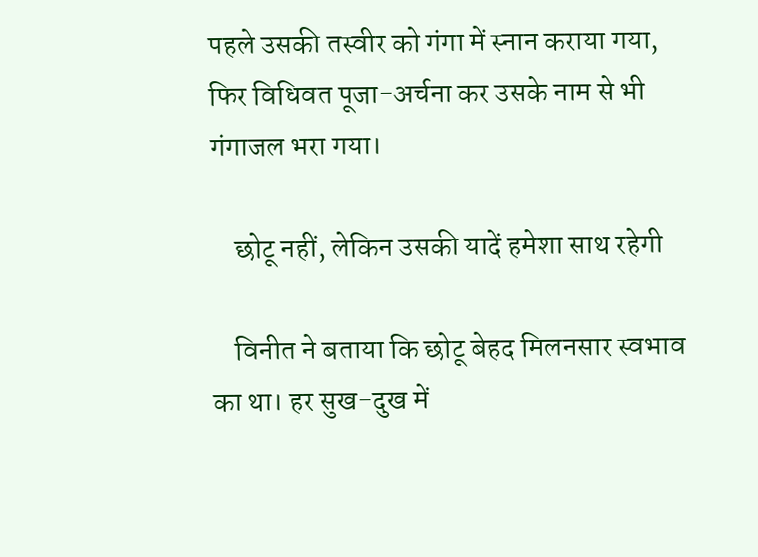पहले उसकी तस्वीर को गंगा में स्नान कराया गया, फिर विधिवत पूजा-अर्चना कर उसके नाम से भी गंगाजल भरा गया।

    छोटू नहीं, लेकिन उसकी यादें हमेशा साथ रहेगी

    विनीत ने बताया कि छोटू बेहद मिलनसार स्वभाव का था। हर सुख-दुख में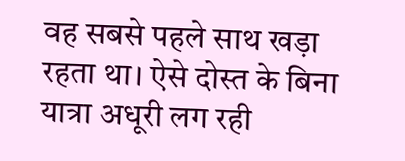वह सबसे पहले साथ खड़ा रहता था। ऐसे दोस्त के बिना यात्रा अधूरी लग रही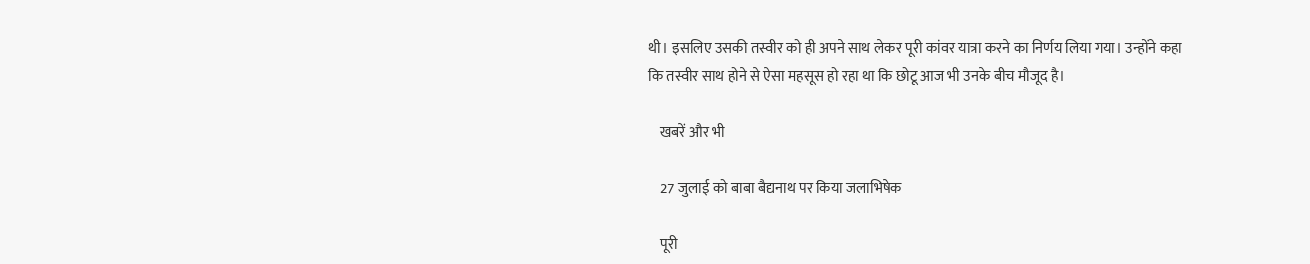थी। इसलिए उसकी तस्वीर को ही अपने साथ लेकर पूरी कांवर यात्रा करने का निर्णय लिया गया। उन्होंने कहा कि तस्वीर साथ होने से ऐसा महसूस हो रहा था कि छोटू आज भी उनके बीच मौजूद है।

    खबरें और भी

    27 जुलाई को बाबा बैद्यनाथ पर किया जलाभिषेक

    पूरी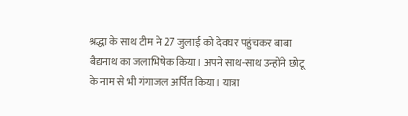श्रद्धा के साथ टीम ने 27 जुलाई को देवघर पहुंचकर बाबा बैद्यनाथ का जलाभिषेक किया। अपने साथ-साथ उन्होंने छोटू के नाम से भी गंगाजल अर्पित किया। यात्रा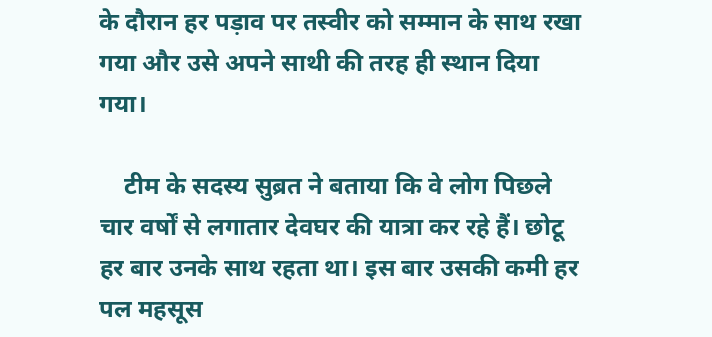के दौरान हर पड़ाव पर तस्वीर को सम्मान के साथ रखा गया और उसे अपने साथी की तरह ही स्थान दिया गया।

    टीम के सदस्य सुब्रत ने बताया कि वे लोग पिछले चार वर्षों से लगातार देवघर की यात्रा कर रहे हैं। छोटू हर बार उनके साथ रहता था। इस बार उसकी कमी हर पल महसूस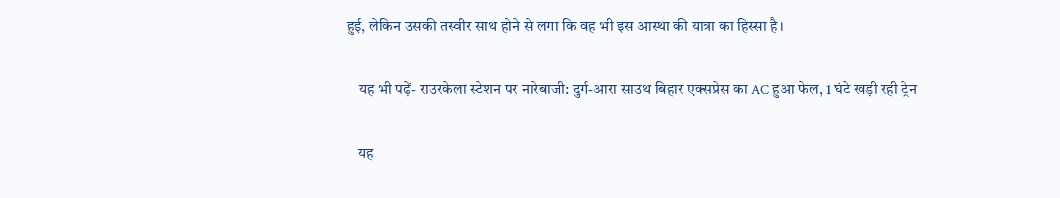हुई, लेकिन उसकी तस्वीर साथ होने से लगा कि वह भी इस आस्था की यात्रा का हिस्सा है।

    यह भी पढ़ें- राउरकेला स्टेशन पर नारेबाजी: दुर्ग-आरा साउथ बिहार एक्सप्रेस का AC हुआ फेल, 1 घंटे खड़ी रही ट्रेन

    यह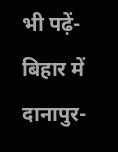भी पढ़ें- बिहार में दानापुर-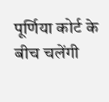पूर्णिया कोर्ट के बीच चलेंगी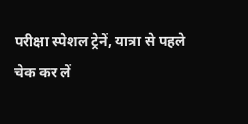परीक्षा स्पेशल ट्रेनें, यात्रा से पहले चेक कर लें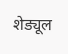शेड्यूल